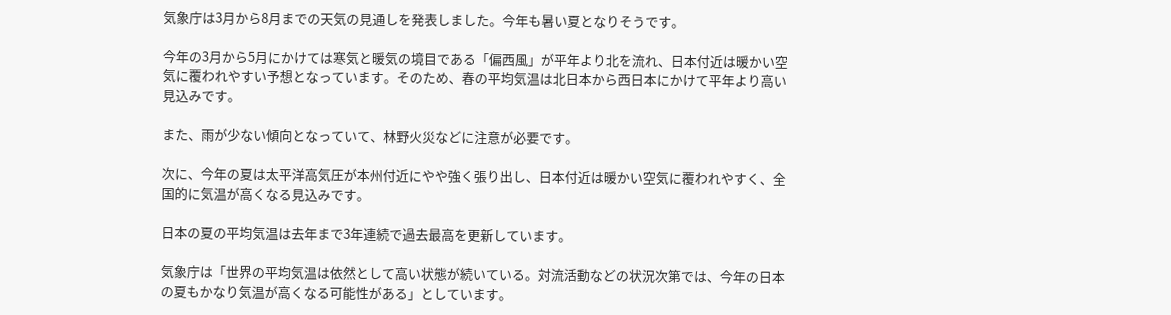気象庁は3月から8月までの天気の見通しを発表しました。今年も暑い夏となりそうです。

今年の3月から5月にかけては寒気と暖気の境目である「偏西風」が平年より北を流れ、日本付近は暖かい空気に覆われやすい予想となっています。そのため、春の平均気温は北日本から西日本にかけて平年より高い見込みです。

また、雨が少ない傾向となっていて、林野火災などに注意が必要です。

次に、今年の夏は太平洋高気圧が本州付近にやや強く張り出し、日本付近は暖かい空気に覆われやすく、全国的に気温が高くなる見込みです。

日本の夏の平均気温は去年まで3年連続で過去最高を更新しています。

気象庁は「世界の平均気温は依然として高い状態が続いている。対流活動などの状況次第では、今年の日本の夏もかなり気温が高くなる可能性がある」としています。